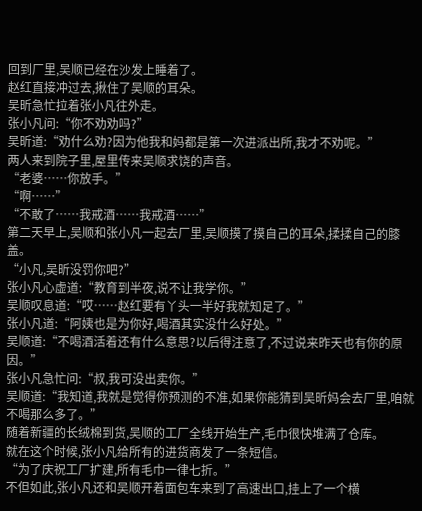回到厂里,吴顺已经在沙发上睡着了。
赵红直接冲过去,揪住了吴顺的耳朵。
吴昕急忙拉着张小凡往外走。
张小凡问:“你不劝劝吗?”
吴昕道:“劝什么劝?因为他我和妈都是第一次进派出所,我才不劝呢。”
两人来到院子里,屋里传来吴顺求饶的声音。
“老婆……你放手。”
“啊……”
“不敢了……我戒酒……我戒酒……”
第二天早上,吴顺和张小凡一起去厂里,吴顺摸了摸自己的耳朵,揉揉自己的膝盖。
“小凡,吴昕没罚你吧?”
张小凡心虚道:“教育到半夜,说不让我学你。”
吴顺叹息道:“哎……赵红要有丫头一半好我就知足了。”
张小凡道:“阿姨也是为你好,喝酒其实没什么好处。”
吴顺道:“不喝酒活着还有什么意思?以后得注意了,不过说来昨天也有你的原因。”
张小凡急忙问:“叔,我可没出卖你。”
吴顺道:“我知道,我就是觉得你预测的不准,如果你能猜到吴昕妈会去厂里,咱就不喝那么多了。”
随着新疆的长绒棉到货,吴顺的工厂全线开始生产,毛巾很快堆满了仓库。
就在这个时候,张小凡给所有的进货商发了一条短信。
“为了庆祝工厂扩建,所有毛巾一律七折。”
不但如此,张小凡还和吴顺开着面包车来到了高速出口,挂上了一个横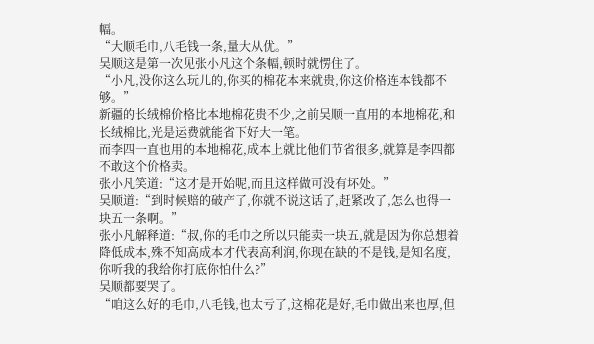幅。
“大顺毛巾,八毛钱一条,量大从优。”
吴顺这是第一次见张小凡这个条幅,顿时就愣住了。
“小凡,没你这么玩儿的,你买的棉花本来就贵,你这价格连本钱都不够。”
新疆的长绒棉价格比本地棉花贵不少,之前吴顺一直用的本地棉花,和长绒棉比,光是运费就能省下好大一笔。
而李四一直也用的本地棉花,成本上就比他们节省很多,就算是李四都不敢这个价格卖。
张小凡笑道:“这才是开始呢,而且这样做可没有坏处。”
吴顺道:“到时候赔的破产了,你就不说这话了,赶紧改了,怎么也得一块五一条啊。”
张小凡解释道:“叔,你的毛巾之所以只能卖一块五,就是因为你总想着降低成本,殊不知高成本才代表高利润,你现在缺的不是钱,是知名度,你听我的我给你打底你怕什么?”
吴顺都要哭了。
“咱这么好的毛巾,八毛钱,也太亏了,这棉花是好,毛巾做出来也厚,但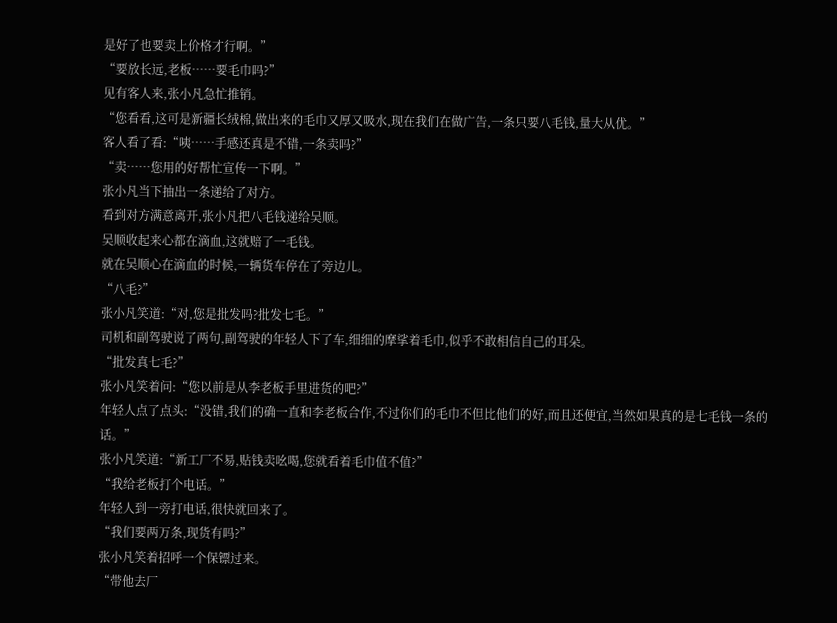是好了也要卖上价格才行啊。”
“要放长远,老板……要毛巾吗?”
见有客人来,张小凡急忙推销。
“您看看,这可是新疆长绒棉,做出来的毛巾又厚又吸水,现在我们在做广告,一条只要八毛钱,量大从优。”
客人看了看:“咦……手感还真是不错,一条卖吗?”
“卖……您用的好帮忙宣传一下啊。”
张小凡当下抽出一条递给了对方。
看到对方满意离开,张小凡把八毛钱递给吴顺。
吴顺收起来心都在滴血,这就赔了一毛钱。
就在吴顺心在滴血的时候,一辆货车停在了旁边儿。
“八毛?”
张小凡笑道:“对,您是批发吗?批发七毛。”
司机和副驾驶说了两句,副驾驶的年轻人下了车,细细的摩挲着毛巾,似乎不敢相信自己的耳朵。
“批发真七毛?”
张小凡笑着问:“您以前是从李老板手里进货的吧?”
年轻人点了点头:“没错,我们的确一直和李老板合作,不过你们的毛巾不但比他们的好,而且还便宜,当然如果真的是七毛钱一条的话。”
张小凡笑道:“新工厂不易,贴钱卖吆喝,您就看着毛巾值不值?”
“我给老板打个电话。”
年轻人到一旁打电话,很快就回来了。
“我们要两万条,现货有吗?”
张小凡笑着招呼一个保镖过来。
“带他去厂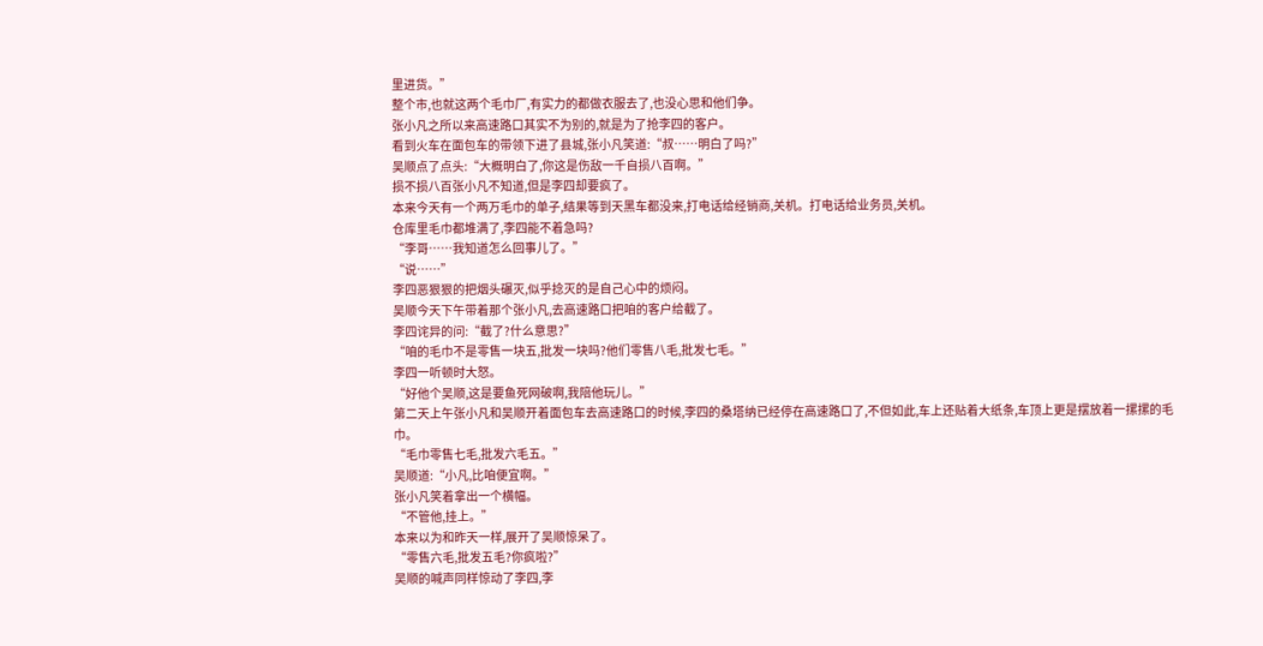里进货。”
整个市,也就这两个毛巾厂,有实力的都做衣服去了,也没心思和他们争。
张小凡之所以来高速路口其实不为别的,就是为了抢李四的客户。
看到火车在面包车的带领下进了县城,张小凡笑道:“叔……明白了吗?”
吴顺点了点头:“大概明白了,你这是伤敌一千自损八百啊。”
损不损八百张小凡不知道,但是李四却要疯了。
本来今天有一个两万毛巾的单子,结果等到天黑车都没来,打电话给经销商,关机。打电话给业务员,关机。
仓库里毛巾都堆满了,李四能不着急吗?
“李哥……我知道怎么回事儿了。”
“说……”
李四恶狠狠的把烟头碾灭,似乎捻灭的是自己心中的烦闷。
吴顺今天下午带着那个张小凡,去高速路口把咱的客户给截了。
李四诧异的问:“截了?什么意思?”
“咱的毛巾不是零售一块五,批发一块吗?他们零售八毛,批发七毛。”
李四一听顿时大怒。
“好他个吴顺,这是要鱼死网破啊,我陪他玩儿。”
第二天上午张小凡和吴顺开着面包车去高速路口的时候,李四的桑塔纳已经停在高速路口了,不但如此,车上还贴着大纸条,车顶上更是摆放着一摞摞的毛巾。
“毛巾零售七毛,批发六毛五。”
吴顺道:“小凡,比咱便宜啊。”
张小凡笑着拿出一个横幅。
“不管他,挂上。”
本来以为和昨天一样,展开了吴顺惊呆了。
“零售六毛,批发五毛?你疯啦?”
吴顺的喊声同样惊动了李四,李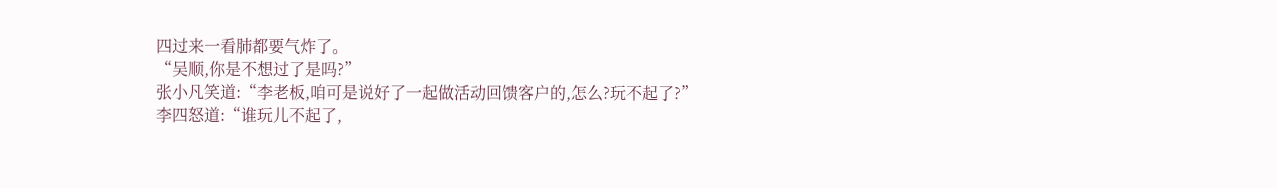四过来一看肺都要气炸了。
“吴顺,你是不想过了是吗?”
张小凡笑道:“李老板,咱可是说好了一起做活动回馈客户的,怎么?玩不起了?”
李四怒道:“谁玩儿不起了,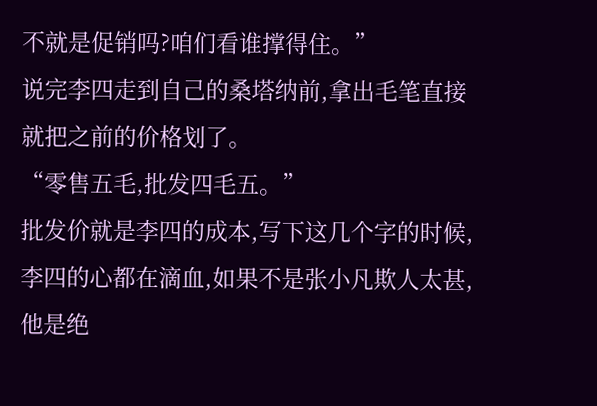不就是促销吗?咱们看谁撑得住。”
说完李四走到自己的桑塔纳前,拿出毛笔直接就把之前的价格划了。
“零售五毛,批发四毛五。”
批发价就是李四的成本,写下这几个字的时候,李四的心都在滴血,如果不是张小凡欺人太甚,他是绝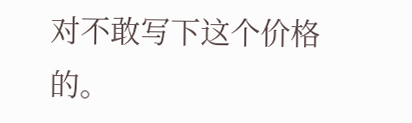对不敢写下这个价格的。